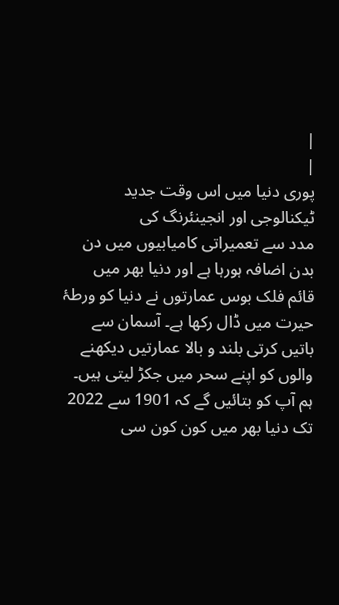|
|
پوری دنیا میں اس وقت جدید ٹیکنالوجی اور انجینئرنگ کی
مدد سے تعمیراتی کامیابیوں میں دن بدن اضافہ ہورہا ہے اور دنیا بھر میں
قائم فلک بوس عمارتوں نے دنیا کو ورطۂ حیرت میں ڈال رکھا ہے۔ آسمان سے
باتیں کرتی بلند و بالا عمارتیں دیکھنے والوں کو اپنے سحر میں جکڑ لیتی ہیں۔
ہم آپ کو بتائیں گے کہ 1901 سے 2022 تک دنیا بھر میں کون کون سی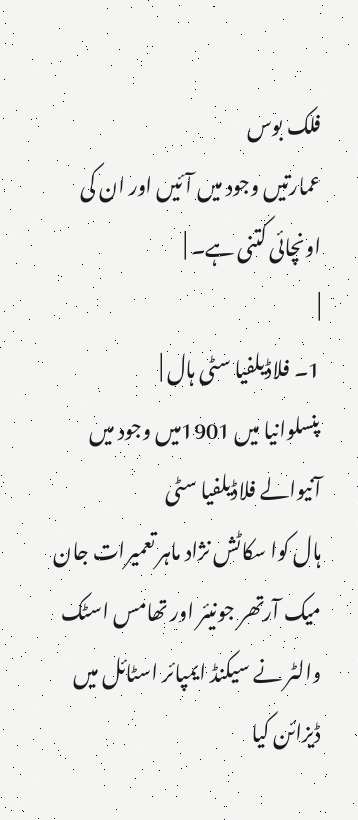فلک بوس
عمارتیں وجود میں آئیں اور ان کی اونچائی کتنی ہے۔ |
|
1۔ فلاڈیلفیا سٹی ہال |
پنسلوانیا میں 1901میں وجود میں آنیوالے فلاڈیلفیا سٹی
ہال کوا سکاٹش نژاد ماہر تعمیرات جان میک آرتھر جونیئر اور تھامس اسٹک
والٹر نے سیکنڈ ایمپائر اسٹائل میں ڈیزائن کیا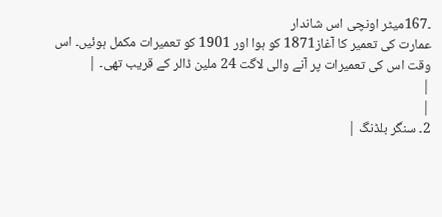۔167میٹر اونچی اس شاندار
عمارت کی تعمیر کا آغاز1871 کو ہوا اور 1901 کو تعمیرات مکمل ہوئیں۔ اس
وقت اس کی تعمیرات پر آنے والی لاگت 24 ملین ڈالر کے قریب تھی۔ |
|
|
2۔ سنگر بلڈنگ |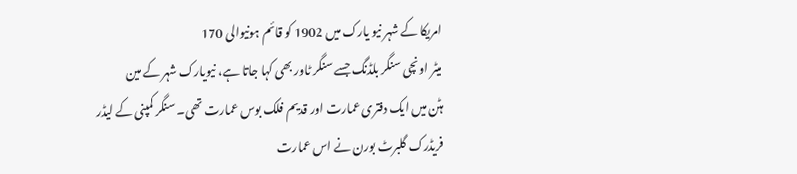امریکا کے شہر نیو یارک میں 1902 کو قائم ہونیوالی 170
میٹر اونچی سنگر بلڈنگ جسے سنگر ٹاور بھی کہا جاتا ہے، نیویارک شہر کے مین
ہٹن میں ایک دفتری عمارت اور قدیم فلک بوس عمارت تھی۔ سنگر کمپنی کے لیڈر
فریڈرک گلبرٹ بورن نے اس عمارت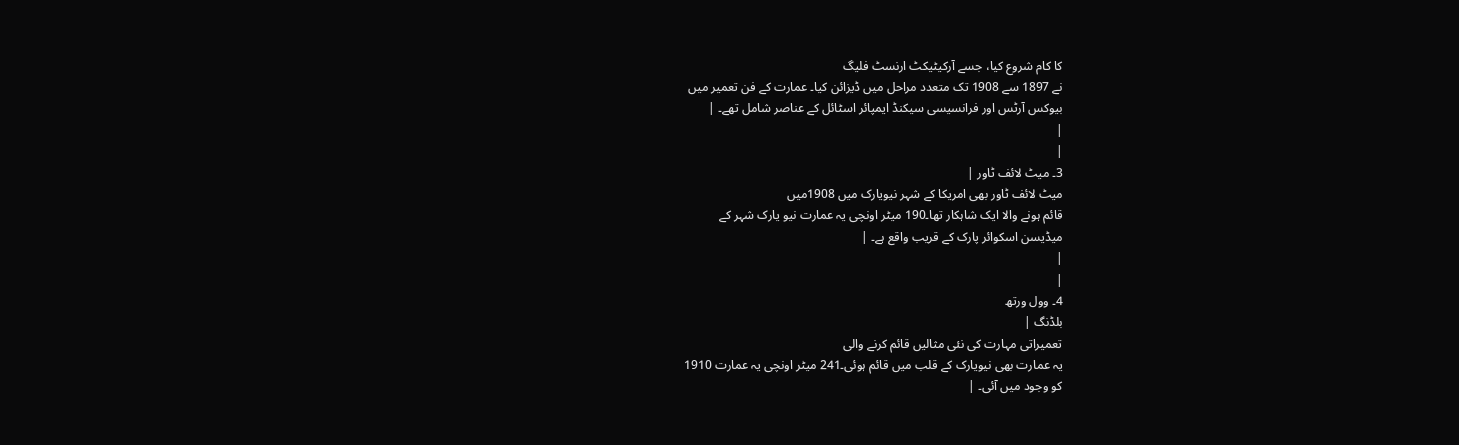کا کام شروع کیا، جسے آرکیٹیکٹ ارنسٹ فلیگ
نے 1897 سے 1908 تک متعدد مراحل میں ڈیزائن کیا۔ عمارت کے فن تعمیر میں
بیوکس آرٹس اور فرانسیسی سیکنڈ ایمپائر اسٹائل کے عناصر شامل تھے۔ |
|
|
3۔ میٹ لائف ٹاور |
میٹ لائف ٹاور بھی امریکا کے شہر نیویارک میں 1908میں
قائم ہونے والا ایک شاہکار تھا۔190 میٹر اونچی یہ عمارت نیو یارک شہر کے
میڈیسن اسکوائر پارک کے قریب واقع ہے۔ |
|
|
4۔ وول ورتھ
بلڈنگ |
تعمیراتی مہارت کی نئی مثالیں قائم کرنے والی
یہ عمارت بھی نیویارک کے قلب میں قائم ہوئی۔241 میٹر اونچی یہ عمارت 1910
کو وجود میں آئی۔ |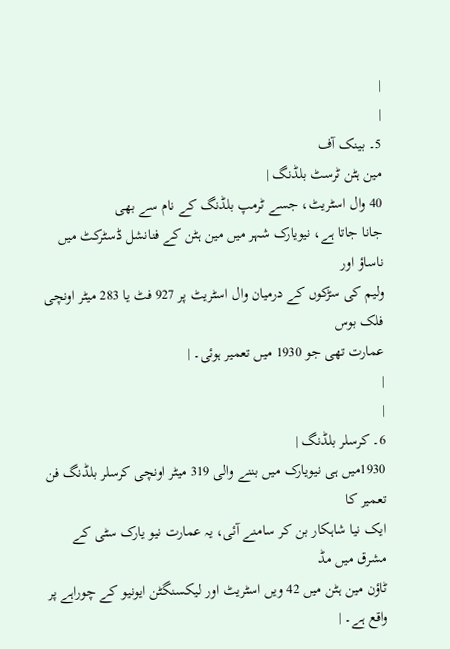|
|
5۔ بینک آف
مین ہٹن ٹرسٹ بلڈنگ |
40 وال اسٹریٹ، جسے ٹرمپ بلڈنگ کے نام سے بھی
جانا جاتا ہے، نیویارک شہر میں مین ہٹن کے فنانشل ڈسٹرکٹ میں ناساؤ اور
ولیم کی سڑکوں کے درمیان وال اسٹریٹ پر 927 فٹ یا 283 میٹر اونچی فلک بوس
عمارت تھی جو 1930 میں تعمیر ہوئی۔ |
|
|
6۔ کرسلر بلڈنگ |
1930میں ہی نیویارک میں بننے والی 319 میٹر اونچی کرسلر بلڈنگ فن تعمیر کا
ایک نیا شاہکار بن کر سامنے آئی، یہ عمارت نیو یارک سٹی کے مشرق میں مڈ
ٹاؤن مین ہٹن میں 42 ویں اسٹریٹ اور لیکسنگٹن ایونیو کے چوراہے پر واقع ہے۔ |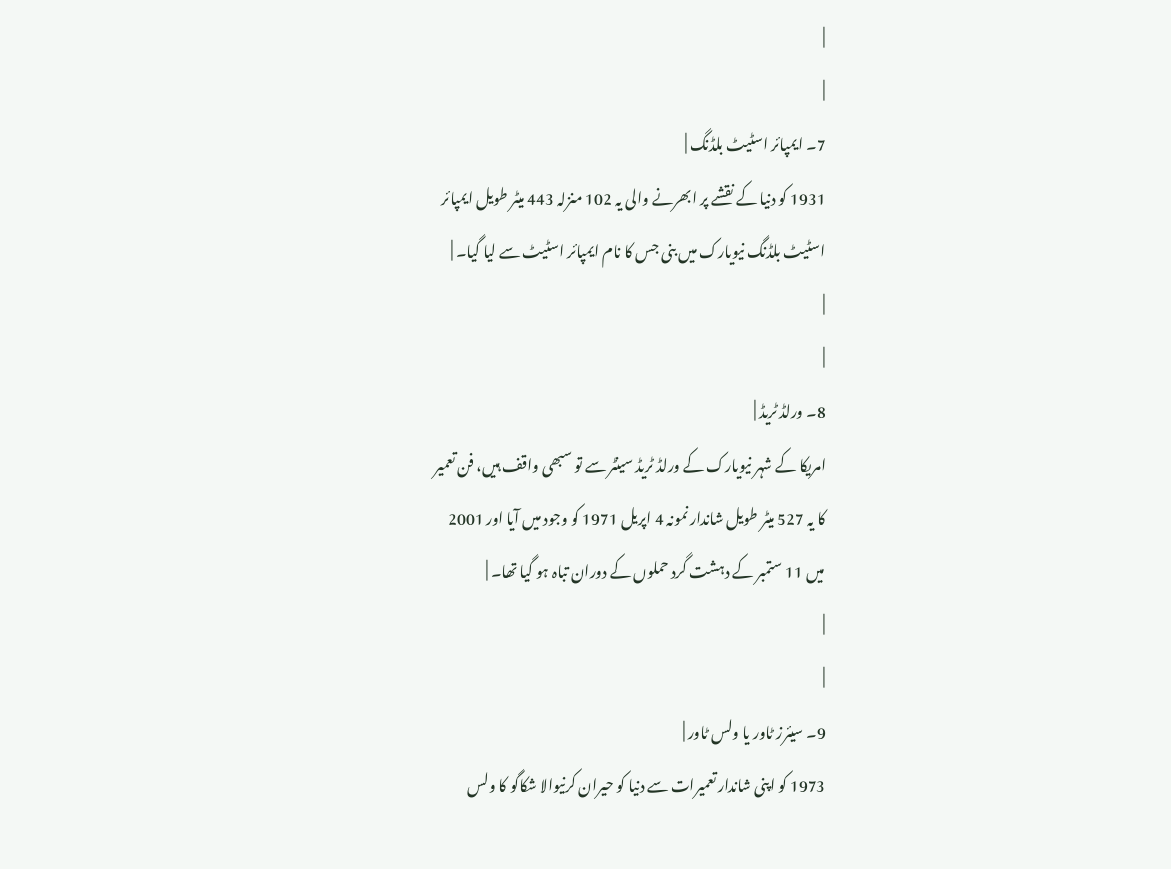|
|
7۔ ایمپائر اسٹیٹ بلڈنگ |
1931 کو دنیا کے نقشے پر ابھرنے والی یہ 102 منزلہ 443 میٹر طویل ایمپائر
اسٹیٹ بلڈنگ نیویارک میں بنی جس کا نام ایمپائر اسٹیٹ سے لیا گیا۔ |
|
|
8۔ ورلڈ ٹریڈ |
امریکا کے شہر نیویارک کے ورلڈ ٹریڈ سینٹر سے تو سبھی واقف ہیں، فن تعمیر
کا یہ 527 میٹر طویل شاندار نمونہ 4 اپریل 1971 کو وجود میں آیا اور 2001
میں 11 ستمبر کے دہشت گرد حملوں کے دوران تباہ ہو گیا تھا۔ |
|
|
9۔ سیئرز ٹاور یا ولس ٹاور |
1973 کو اپنی شاندار تعمیرات سے دنیا کو حیران کرنیوالا شکاگو کا ولس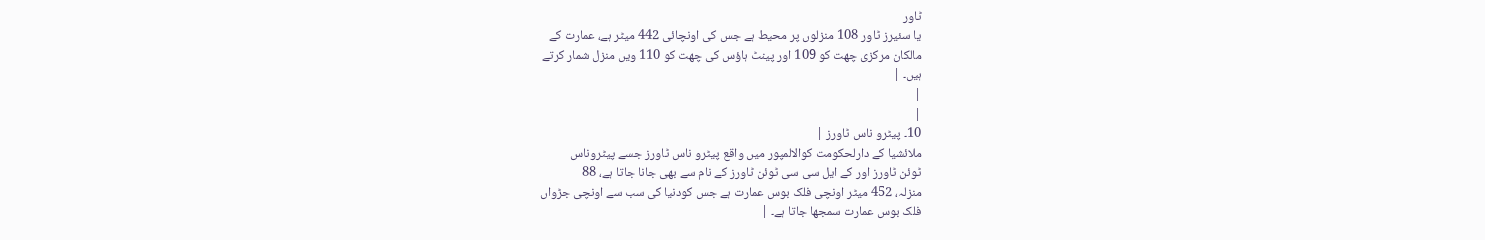ٹاور
یا سئیرز ٹاور 108 منزلوں پر محیط ہے جس کی اونچائی 442 میٹر ہے، عمارت کے
مالکان مرکزی چھت کو 109 اور پینٹ ہاؤس کی چھت کو 110 ویں منزل شمار کرتے
ہیں۔ |
|
|
10۔ پیٹرو ناس ٹاورز |
ملائشیا کے دارلحکومت کوالالمپور میں واقع پیٹرو ناس ٹاورز جسے پیٹروناس
ٹوئن ٹاورز اور کے ایل سی سی ٹوئن ٹاورز کے نام سے بھی جانا جاتا ہے، 88
منزلہ، 452 میٹر اونچی فلک بوس عمارت ہے جس کودنیا کی سب سے اونچی جڑواں
فلک بوس عمارت سمجھا جاتا ہے۔ |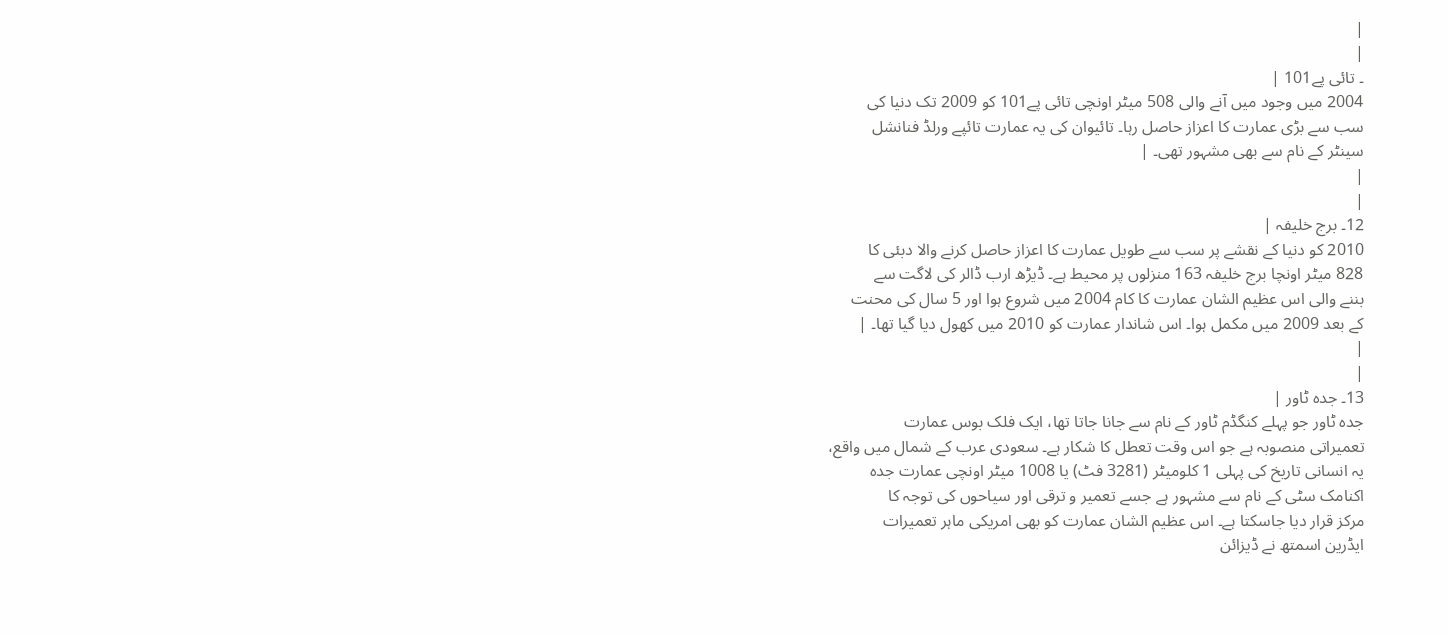|
|
۔ تائی پے101 |
2004 میں وجود میں آنے والی 508 میٹر اونچی تائی پے101 کو 2009 تک دنیا کی
سب سے بڑی عمارت کا اعزاز حاصل رہا۔ تائیوان کی یہ عمارت تائپے ورلڈ فنانشل
سینٹر کے نام سے بھی مشہور تھی۔ |
|
|
12۔ برج خلیفہ |
2010 کو دنیا کے نقشے پر سب سے طویل عمارت کا اعزاز حاصل کرنے والا دبئی کا
828 میٹر اونچا برج خلیفہ 163 منزلوں پر محیط ہے۔ ڈیڑھ ارب ڈالر کی لاگت سے
بننے والی اس عظیم الشان عمارت کا کام 2004 میں شروع ہوا اور 5 سال کی محنت
کے بعد 2009 میں مکمل ہوا۔ اس شاندار عمارت کو 2010 میں کھول دیا گیا تھا۔ |
|
|
13۔ جدہ ٹاور |
جدہ ٹاور جو پہلے کنگڈم ٹاور کے نام سے جانا جاتا تھا، ایک فلک بوس عمارت
تعمیراتی منصوبہ ہے جو اس وقت تعطل کا شکار ہے۔ سعودی عرب کے شمال میں واقع،
یہ انسانی تاریخ کی پہلی 1 کلومیٹر (3281 فٹ) یا 1008 میٹر اونچی عمارت جدہ
اکنامک سٹی کے نام سے مشہور ہے جسے تعمیر و ترقی اور سیاحوں کی توجہ کا
مرکز قرار دیا جاسکتا ہے۔ اس عظیم الشان عمارت کو بھی امریکی ماہر تعمیرات
ایڈرین اسمتھ نے ڈیزائن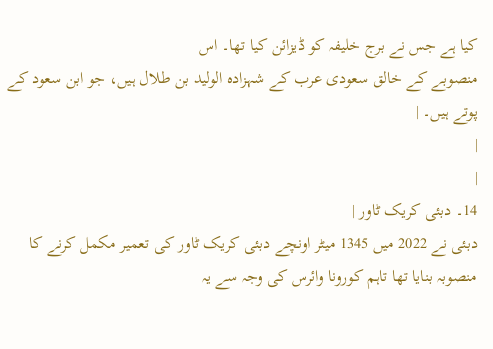کیا ہے جس نے برج خلیفہ کو ڈیزائن کیا تھا۔ اس
منصوبے کے خالق سعودی عرب کے شہزادہ الولید بن طلال ہیں، جو ابن سعود کے
پوتے ہیں۔ |
|
|
14۔ دبئی کریک ٹاور |
دبئی نے 2022 میں 1345 میٹر اونچے دبئی کریک ٹاور کی تعمیر مکمل کرنے کا
منصوبہ بنایا تھا تاہم کورونا وائرس کی وجہ سے یہ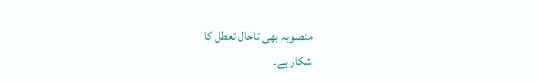منصوبہ بھی تاحال تعطل کا
شکار ہے۔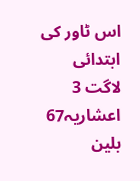اس ٹاور کی ابتدائی لاگت 3 اعشاریہ67 بلین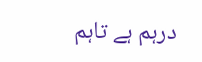درہم ہے تاہم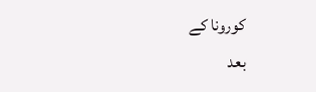کورونا کے
بعد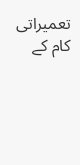تعمیراتی کام کے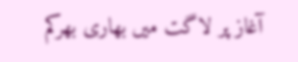آغاز پر لاگت میں بھاری بھرکم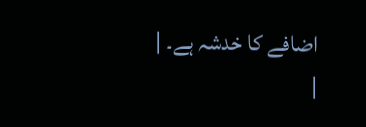اضافے کا خدشہ ہے۔ |
|